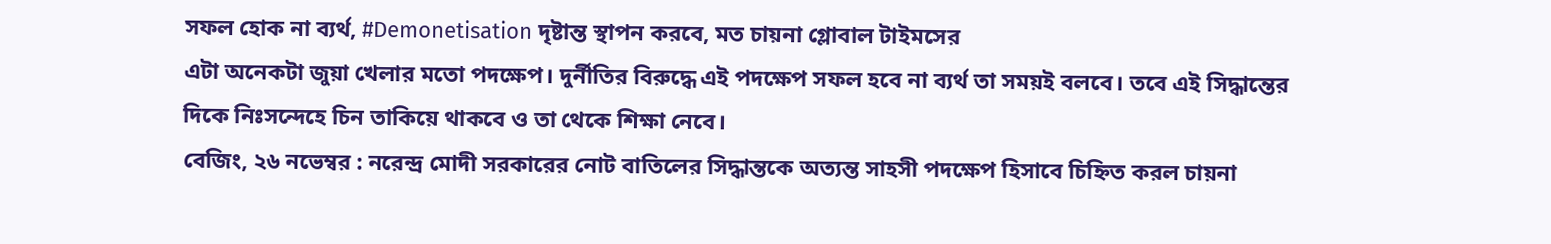সফল হোক না ব্যর্থ, #Demonetisation দৃষ্টান্ত স্থাপন করবে, মত চায়না গ্লোবাল টাইমসের
এটা অনেকটা জুয়া খেলার মতো পদক্ষেপ। দুর্নীতির বিরুদ্ধে এই পদক্ষেপ সফল হবে না ব্যর্থ তা সময়ই বলবে। তবে এই সিদ্ধান্তের দিকে নিঃসন্দেহে চিন তাকিয়ে থাকবে ও তা থেকে শিক্ষা নেবে।
বেজিং, ২৬ নভেম্বর : নরেন্দ্র মোদী সরকারের নোট বাতিলের সিদ্ধান্তকে অত্যন্ত সাহসী পদক্ষেপ হিসাবে চিহ্নিত করল চায়না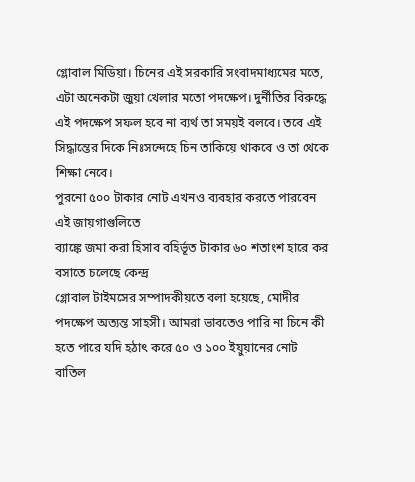গ্লোবাল মিডিয়া। চিনের এই সরকারি সংবাদমাধ্যমের মতে, এটা অনেকটা জুয়া খেলার মতো পদক্ষেপ। দুর্নীতির বিরুদ্ধে এই পদক্ষেপ সফল হবে না ব্যর্থ তা সময়ই বলবে। তবে এই সিদ্ধান্তের দিকে নিঃসন্দেহে চিন তাকিয়ে থাকবে ও তা থেকে শিক্ষা নেবে।
পুরনো ৫০০ টাকার নোট এখনও ব্যবহার করতে পারবেন এই জায়গাগুলিতে
ব্যাঙ্কে জমা করা হিসাব বহির্ভূত টাকার ৬০ শতাংশ হারে কর বসাতে চলেছে কেন্দ্র
গ্লোবাল টাইমসের সম্পাদকীয়তে বলা হয়েছে, মোদীর পদক্ষেপ অত্যন্ত সাহসী। আমরা ভাবতেও পারি না চিনে কী হতে পারে যদি হঠাৎ করে ৫০ ও ১০০ ইয়ুয়ানের নোট বাতিল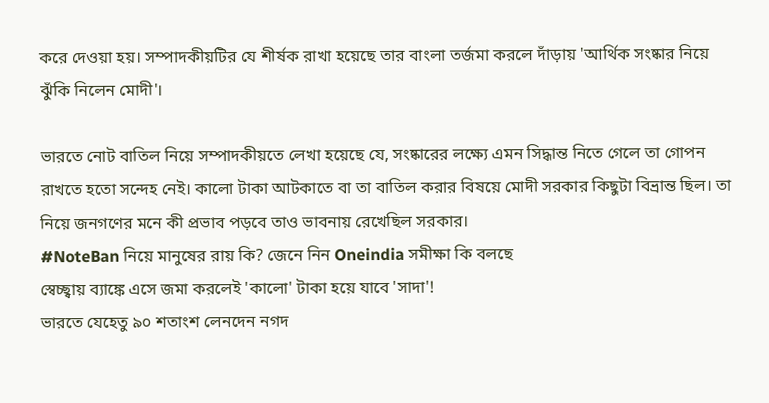করে দেওয়া হয়। সম্পাদকীয়টির যে শীর্ষক রাখা হয়েছে তার বাংলা তর্জমা করলে দাঁড়ায় 'আর্থিক সংষ্কার নিয়ে ঝুঁকি নিলেন মোদী'।

ভারতে নোট বাতিল নিয়ে সম্পাদকীয়তে লেখা হয়েছে যে, সংষ্কারের লক্ষ্যে এমন সিদ্ধান্ত নিতে গেলে তা গোপন রাখতে হতো সন্দেহ নেই। কালো টাকা আটকাতে বা তা বাতিল করার বিষয়ে মোদী সরকার কিছুটা বিভ্রান্ত ছিল। তা নিয়ে জনগণের মনে কী প্রভাব পড়বে তাও ভাবনায় রেখেছিল সরকার।
#NoteBan নিয়ে মানুষের রায় কি? জেনে নিন Oneindia সমীক্ষা কি বলছে
স্বেচ্ছ্বায় ব্যাঙ্কে এসে জমা করলেই 'কালো' টাকা হয়ে যাবে 'সাদা'!
ভারতে যেহেতু ৯০ শতাংশ লেনদেন নগদ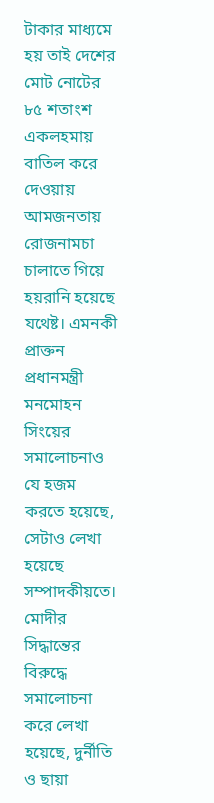টাকার মাধ্যমে হয় তাই দেশের মোট নোটের ৮৫ শতাংশ একলহমায় বাতিল করে দেওয়ায় আমজনতায় রোজনামচা চালাতে গিয়ে হয়রানি হয়েছে যথেষ্ট। এমনকী প্রাক্তন প্রধানমন্ত্রী মনমোহন সিংয়ের সমালোচনাও যে হজম করতে হয়েছে, সেটাও লেখা হয়েছে সম্পাদকীয়তে।
মোদীর সিদ্ধান্তের বিরুদ্ধে সমালোচনা করে লেখা হয়েছে, দুর্নীতি ও ছায়া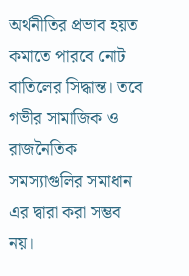অর্থনীতির প্রভাব হয়ত কমাতে পারবে নোট বাতিলের সিদ্ধান্ত। তবে গভীর সামাজিক ও রাজনৈতিক সমস্যাগুলির সমাধান এর দ্বারা করা সম্ভব নয়।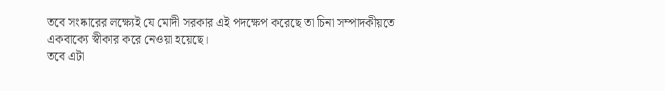তবে সংষ্কারের লক্ষ্যেই যে মোদী সরকার এই পদক্ষেপ করেছে তা চিনা সম্পাদকীয়তে একবাক্যে স্বীকার করে নেওয়া হয়েছে।
তবে এটা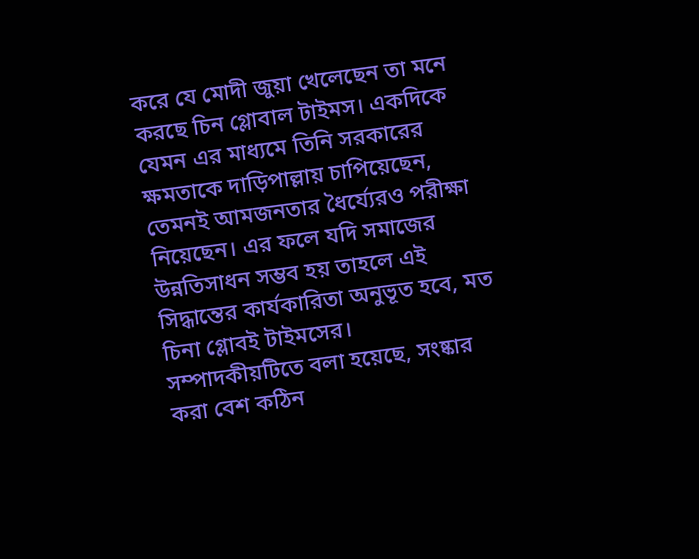করে যে মোদী জুয়া খেলেছেন তা মনে করছে চিন গ্লোবাল টাইমস। একদিকে যেমন এর মাধ্যমে তিনি সরকারের ক্ষমতাকে দাড়িপাল্লায় চাপিয়েছেন, তেমনই আমজনতার ধৈর্য্যেরও পরীক্ষা নিয়েছেন। এর ফলে যদি সমাজের উন্নতিসাধন সম্ভব হয় তাহলে এই সিদ্ধান্তের কার্যকারিতা অনুভূত হবে, মত চিনা গ্লোবই টাইমসের।
সম্পাদকীয়টিতে বলা হয়েছে, সংষ্কার করা বেশ কঠিন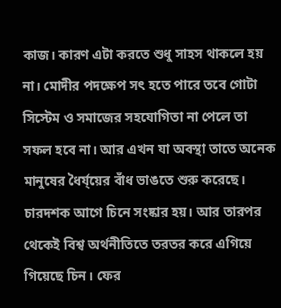কাজ। কারণ এটা করতে শুধু সাহস থাকলে হয় না। মোদীর পদক্ষেপ সৎ হতে পারে তবে গোটা সিস্টেম ও সমাজের সহযোগিতা না পেলে তা সফল হবে না। আর এখন যা অবস্থা তাতে অনেক মানুষের ধৈর্য্য়ের বাঁধ ভাঙতে শুরু করেছে।
চারদশক আগে চিনে সংষ্কার হয়। আর তারপর থেকেই বিশ্ব অর্থনীতিতে তরতর করে এগিয়ে গিয়েছে চিন। ফের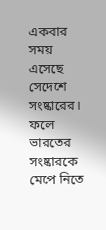একবার সময় এসেছে সেদেশে সংষ্কারের। ফলে ভারতের সংষ্কারকে মেপে নিতে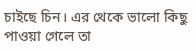চাইছে চিন। এর থেকে ভালো কিছু পাওয়া গেলে তা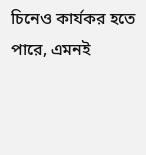চিনেও কার্যকর হতে পারে, এমনই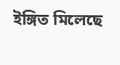ইঙ্গিত মিলেছে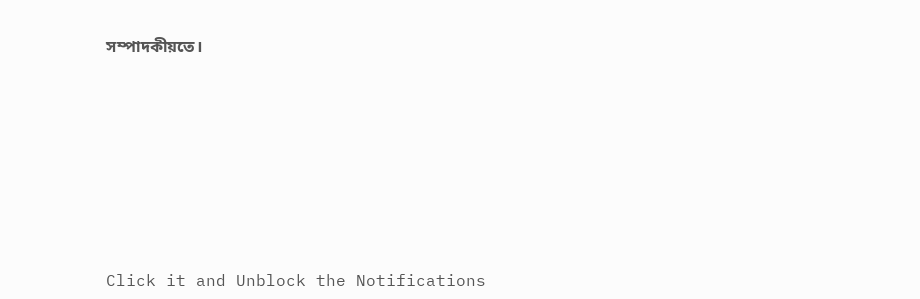সম্পাদকীয়তে।












Click it and Unblock the Notifications